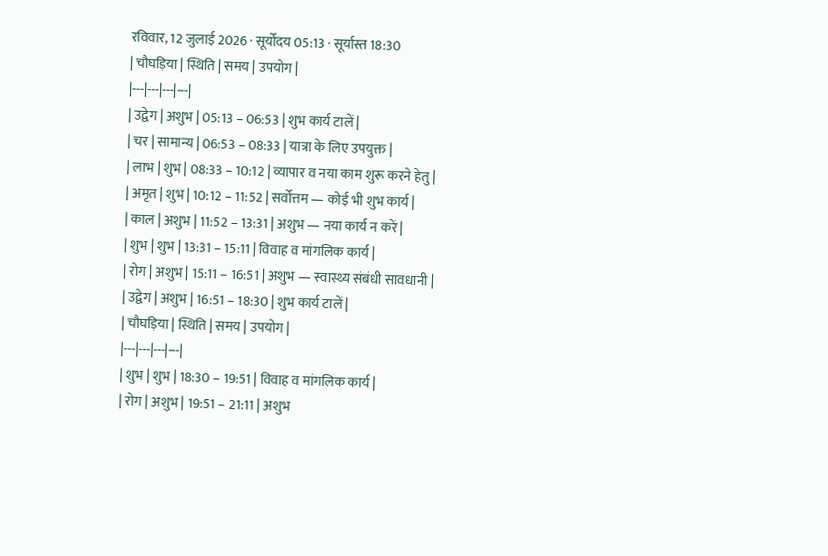रविवार, 12 जुलाई 2026 · सूर्योदय 05:13 · सूर्यास्त 18:30
| चौघड़िया | स्थिति | समय | उपयोग |
|---|---|---|---|
| उद्वेग | अशुभ | 05:13 – 06:53 | शुभ कार्य टालें |
| चर | सामान्य | 06:53 – 08:33 | यात्रा के लिए उपयुक्त |
| लाभ | शुभ | 08:33 – 10:12 | व्यापार व नया काम शुरू करने हेतु |
| अमृत | शुभ | 10:12 – 11:52 | सर्वोत्तम — कोई भी शुभ कार्य |
| काल | अशुभ | 11:52 – 13:31 | अशुभ — नया कार्य न करें |
| शुभ | शुभ | 13:31 – 15:11 | विवाह व मांगलिक कार्य |
| रोग | अशुभ | 15:11 – 16:51 | अशुभ — स्वास्थ्य संबंधी सावधानी |
| उद्वेग | अशुभ | 16:51 – 18:30 | शुभ कार्य टालें |
| चौघड़िया | स्थिति | समय | उपयोग |
|---|---|---|---|
| शुभ | शुभ | 18:30 – 19:51 | विवाह व मांगलिक कार्य |
| रोग | अशुभ | 19:51 – 21:11 | अशुभ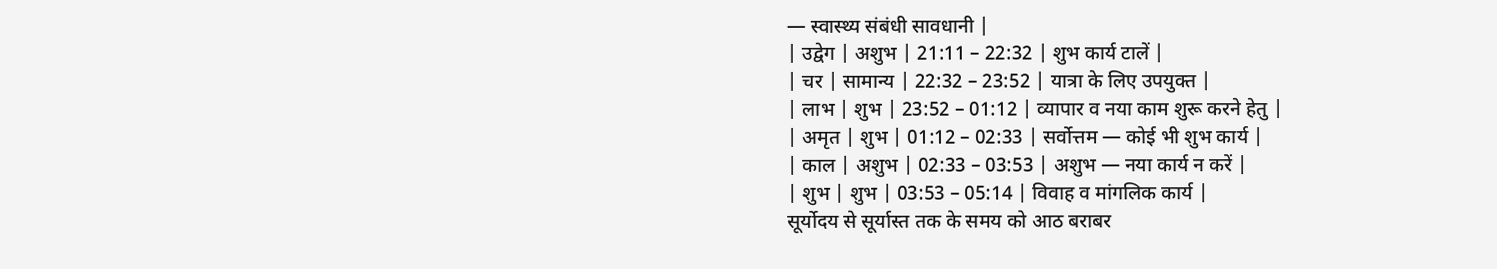— स्वास्थ्य संबंधी सावधानी |
| उद्वेग | अशुभ | 21:11 – 22:32 | शुभ कार्य टालें |
| चर | सामान्य | 22:32 – 23:52 | यात्रा के लिए उपयुक्त |
| लाभ | शुभ | 23:52 – 01:12 | व्यापार व नया काम शुरू करने हेतु |
| अमृत | शुभ | 01:12 – 02:33 | सर्वोत्तम — कोई भी शुभ कार्य |
| काल | अशुभ | 02:33 – 03:53 | अशुभ — नया कार्य न करें |
| शुभ | शुभ | 03:53 – 05:14 | विवाह व मांगलिक कार्य |
सूर्योदय से सूर्यास्त तक के समय को आठ बराबर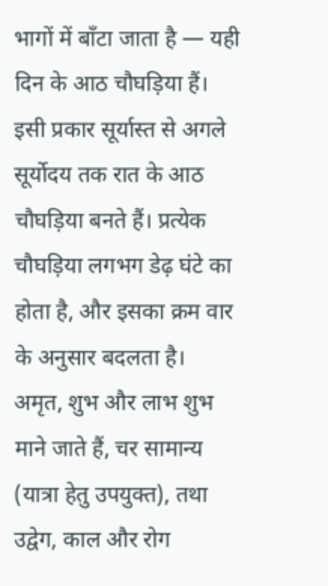भागों में बाँटा जाता है — यही दिन के आठ चौघड़िया हैं। इसी प्रकार सूर्यास्त से अगले सूर्योदय तक रात के आठ चौघड़िया बनते हैं। प्रत्येक चौघड़िया लगभग डेढ़ घंटे का होता है, और इसका क्रम वार के अनुसार बदलता है।
अमृत, शुभ और लाभ शुभ माने जाते हैं, चर सामान्य (यात्रा हेतु उपयुक्त), तथा उद्वेग, काल और रोग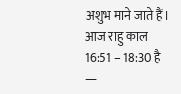अशुभ माने जाते हैं।
आज राहु काल 16:51 – 18:30 है —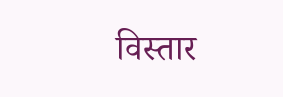विस्तार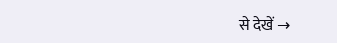से देखें →